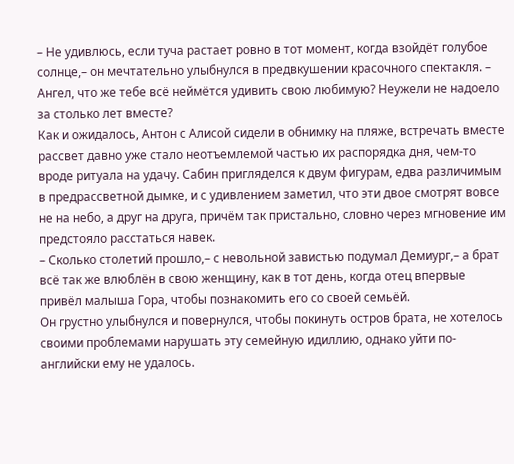– Не удивлюсь, если туча растает ровно в тот момент, когда взойдёт голубое солнце,– он мечтательно улыбнулся в предвкушении красочного спектакля. – Ангел, что же тебе всё неймётся удивить свою любимую? Неужели не надоело за столько лет вместе?
Как и ожидалось, Антон с Алисой сидели в обнимку на пляже, встречать вместе рассвет давно уже стало неотъемлемой частью их распорядка дня, чем-то вроде ритуала на удачу. Сабин пригляделся к двум фигурам, едва различимым в предрассветной дымке, и с удивлением заметил, что эти двое смотрят вовсе не на небо, а друг на друга, причём так пристально, словно через мгновение им предстояло расстаться навек.
– Сколько столетий прошло,– с невольной завистью подумал Демиург,– а брат всё так же влюблён в свою женщину, как в тот день, когда отец впервые привёл малыша Гора, чтобы познакомить его со своей семьёй.
Он грустно улыбнулся и повернулся, чтобы покинуть остров брата, не хотелось своими проблемами нарушать эту семейную идиллию, однако уйти по-английски ему не удалось.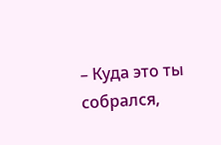– Куда это ты собрался,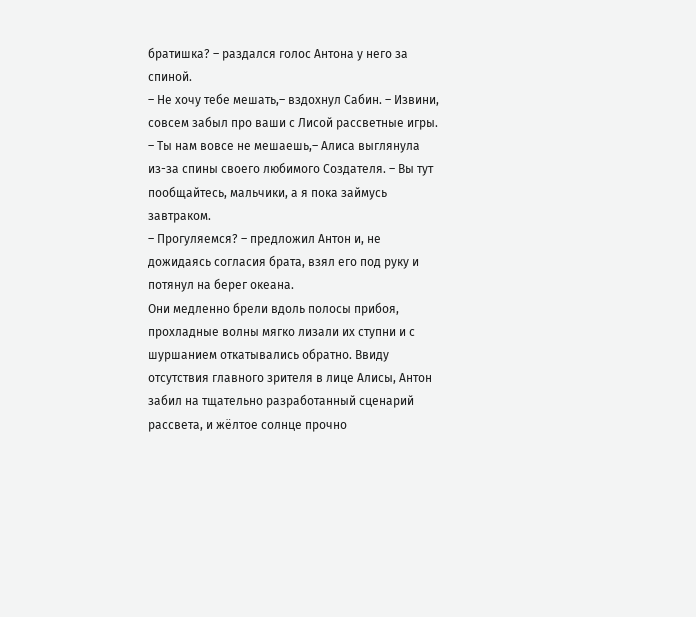братишка? – раздался голос Антона у него за спиной.
– Не хочу тебе мешать,– вздохнул Сабин. – Извини, совсем забыл про ваши с Лисой рассветные игры.
– Ты нам вовсе не мешаешь,– Алиса выглянула из-за спины своего любимого Создателя. – Вы тут пообщайтесь, мальчики, а я пока займусь завтраком.
– Прогуляемся? – предложил Антон и, не дожидаясь согласия брата, взял его под руку и потянул на берег океана.
Они медленно брели вдоль полосы прибоя, прохладные волны мягко лизали их ступни и с шуршанием откатывались обратно. Ввиду отсутствия главного зрителя в лице Алисы, Антон забил на тщательно разработанный сценарий рассвета, и жёлтое солнце прочно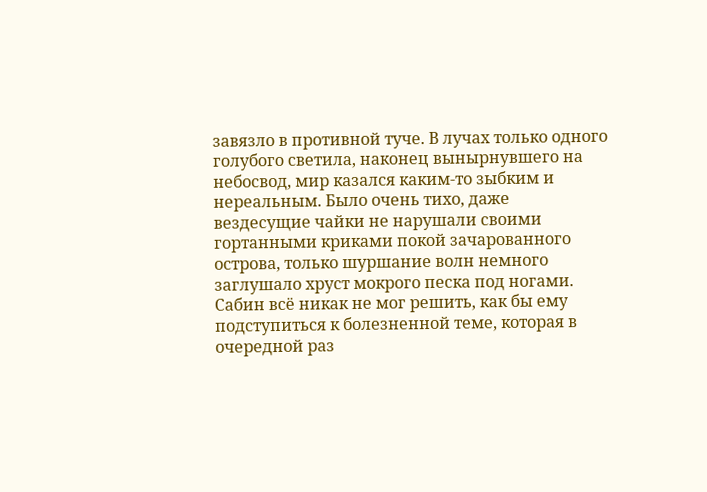завязло в противной туче. В лучах только одного голубого светила, наконец вынырнувшего на небосвод, мир казался каким-то зыбким и нереальным. Было очень тихо, даже вездесущие чайки не нарушали своими гортанными криками покой зачарованного острова, только шуршание волн немного заглушало хруст мокрого песка под ногами. Сабин всё никак не мог решить, как бы ему подступиться к болезненной теме, которая в очередной раз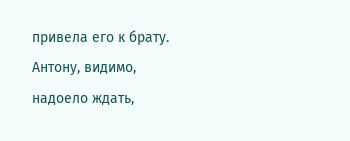привела его к брату. Антону, видимо, надоело ждать,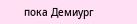пока Демиург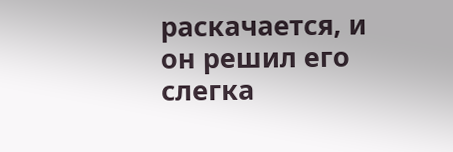раскачается, и он решил его слегка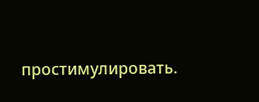простимулировать.